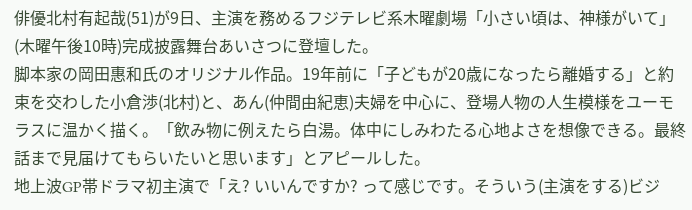俳優北村有起哉(51)が9日、主演を務めるフジテレビ系木曜劇場「小さい頃は、神様がいて」(木曜午後10時)完成披露舞台あいさつに登壇した。
脚本家の岡田惠和氏のオリジナル作品。19年前に「子どもが20歳になったら離婚する」と約束を交わした小倉渉(北村)と、あん(仲間由紀恵)夫婦を中心に、登場人物の人生模様をユーモラスに温かく描く。「飲み物に例えたら白湯。体中にしみわたる心地よさを想像できる。最終話まで見届けてもらいたいと思います」とアピールした。
地上波GP帯ドラマ初主演で「え? いいんですか? って感じです。そういう(主演をする)ビジ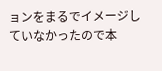ョンをまるでイメージしていなかったので本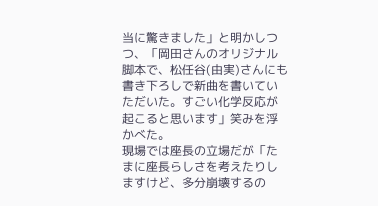当に驚きました」と明かしつつ、「岡田さんのオリジナル脚本で、松任谷(由実)さんにも書き下ろしで新曲を書いていただいた。すごい化学反応が起こると思います」笑みを浮かべた。
現場では座長の立場だが「たまに座長らしさを考えたりしますけど、多分崩壊するの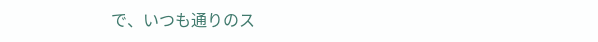で、いつも通りのス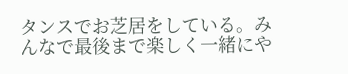タンスでお芝居をしている。みんなで最後まで楽しく一緒にや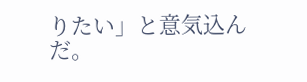りたい」と意気込んだ。